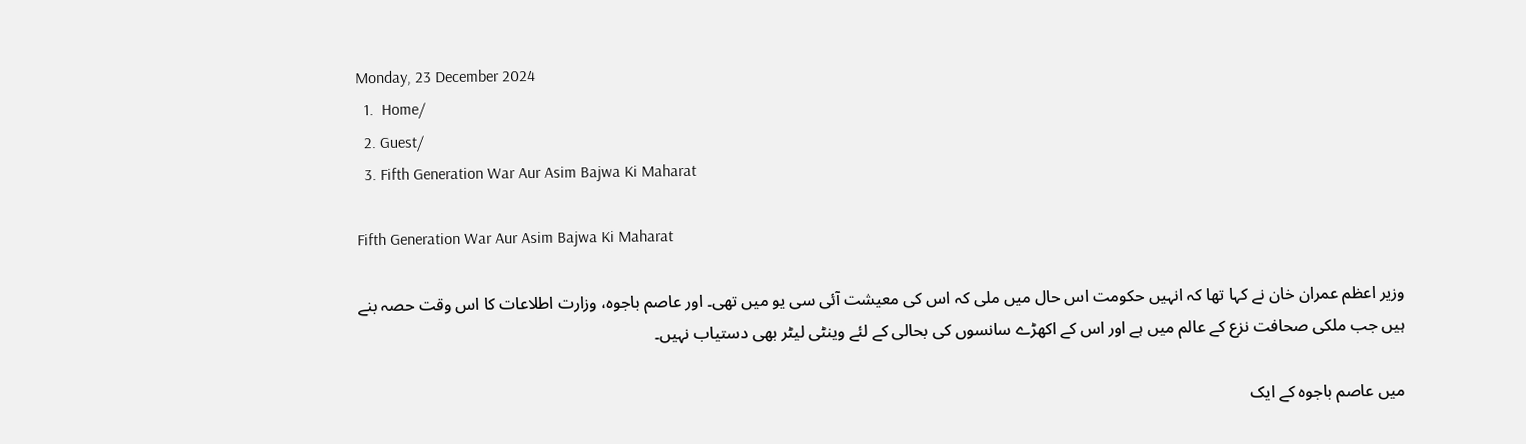Monday, 23 December 2024
  1.  Home/
  2. Guest/
  3. Fifth Generation War Aur Asim Bajwa Ki Maharat

Fifth Generation War Aur Asim Bajwa Ki Maharat

وزیر اعظم عمران خان نے کہا تھا کہ انہیں حکومت اس حال میں ملی کہ اس کی معیشت آئی سی یو میں تھی۔ اور عاصم باجوہ، وزارت اطلاعات کا اس وقت حصہ بنے ہیں جب ملکی صحافت نزع کے عالم میں ہے اور اس کے اکھڑے سانسوں کی بحالی کے لئے وینٹی لیٹر بھی دستیاب نہیں۔

میں عاصم باجوہ کے ایک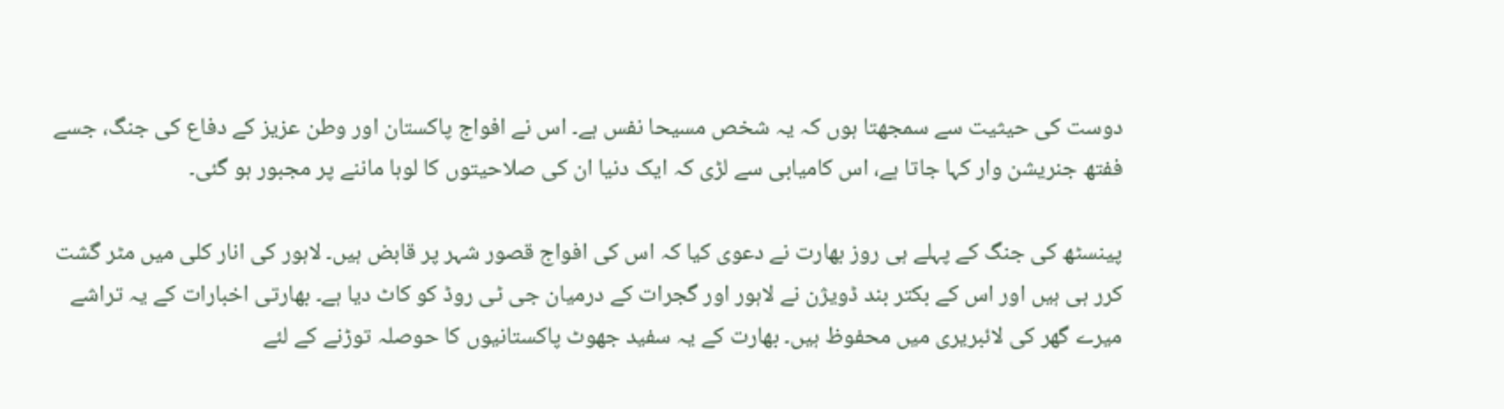دوست کی حیثیت سے سمجھتا ہوں کہ یہ شخص مسیحا نفس ہے۔ اس نے افواج پاکستان اور وطن عزیز کے دفاع کی جنگ، جسے ففتھ جنریشن وار کہا جاتا ہے، اس کامیابی سے لڑی کہ ایک دنیا ان کی صلاحیتوں کا لوہا ماننے پر مجبور ہو گئی۔

پینسٹھ کی جنگ کے پہلے ہی روز بھارت نے دعوی کیا کہ اس کی افواج قصور شہر پر قابض ہیں۔ لاہور کی انار کلی میں مٹر گشت کرر ہی ہیں اور اس کے بکتر بند ڈویژن نے لاہور اور گجرات کے درمیان جی ٹی روڈ کو کاٹ دیا ہے۔ بھارتی اخبارات کے یہ تراشے میرے گھر کی لائبریری میں محفوظ ہیں۔ بھارت کے یہ سفید جھوٹ پاکستانیوں کا حوصلہ توڑنے کے لئے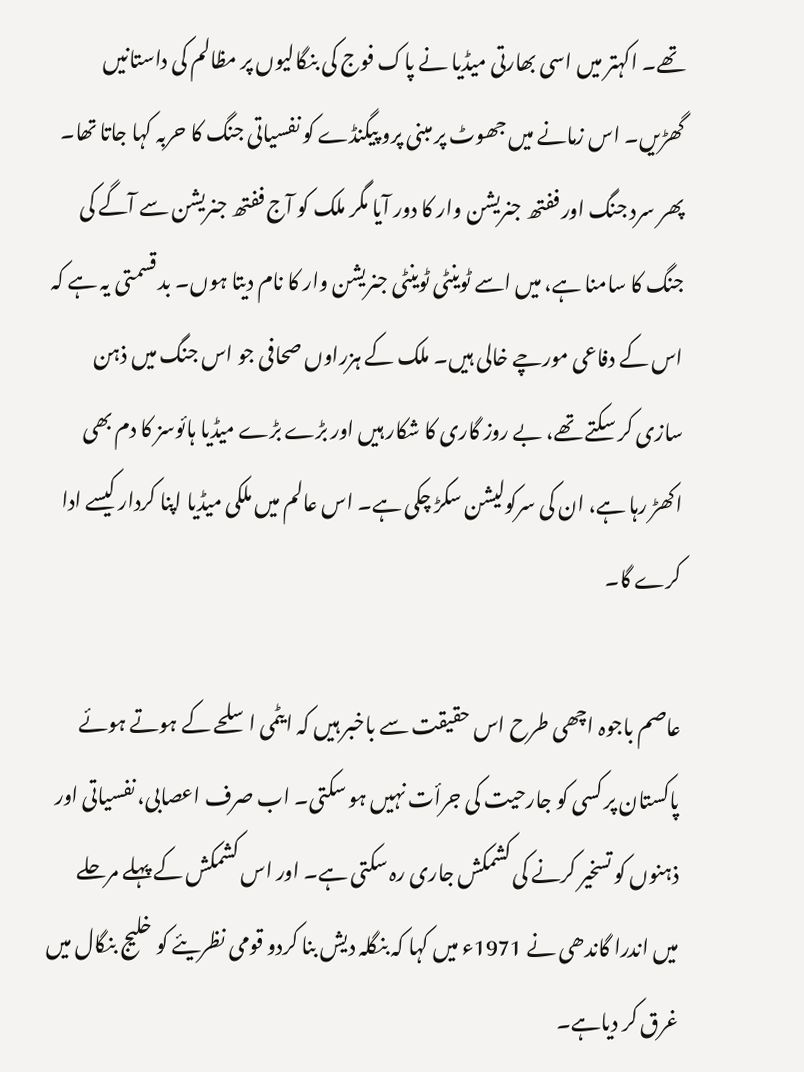تھے۔ اکہتر میں اسی بھارتی میڈیا نے پاک فوج کی بنگالیوں پر مظالم کی داستانیں گھڑیں۔ اس زمانے میں جھوٹ پر مبنی پرو پیگنڈے کو نفسیاتی جنگ کا حربہ کہا جاتا تھا۔ پھر سرد جنگ اور ففتھ جنریشن وار کا دور آیا مگر ملک کو آج ففتھ جنریشن سے آگے کی جنگ کا سامنا ہے، میں اسے ٹوینٹی ٹوینٹی جنریشن وار کا نام دیتا ہوں۔ بد قسمتی یہ ہے کہ اس کے دفاعی مورچے خالی ہیں۔ ملک کے ہزراوں صحافی جو اس جنگ میں ذہن سازی کر سکتے تھے، بے روز گاری کا شکار ہیں اور بڑے بڑے میڈیا ہائوسز کا دم بھی اکھڑ رہا ہے، ان کی سرکولیشن سکڑ چکی ہے۔ اس عالم میں ملکی میڈیا اپنا کردار کیسے ادا کرے گا۔

عاصم باجوہ اچھی طرح اس حقیقت سے باخبر ہیں کہ ایٹمی اسلحے کے ہوتے ہوئے پاکستان پر کسی کو جارحیت کی جرأت نہیں ہو سکتی۔ اب صرف اعصابی، نفسیاتی اور ذہنوں کو تسخیر کرنے کی کشمکش جاری رہ سکتی ہے۔ اور اس کشمکش کے پہلے مرحلے میں اندرا گاندھی نے 1971ء میں کہا کہ بنگلہ دیش بنا کردو قومی نظریئے کو خلیج بنگال میں غرق کر دیاہے۔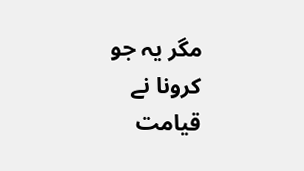مگر یہ جو کرونا نے قیامت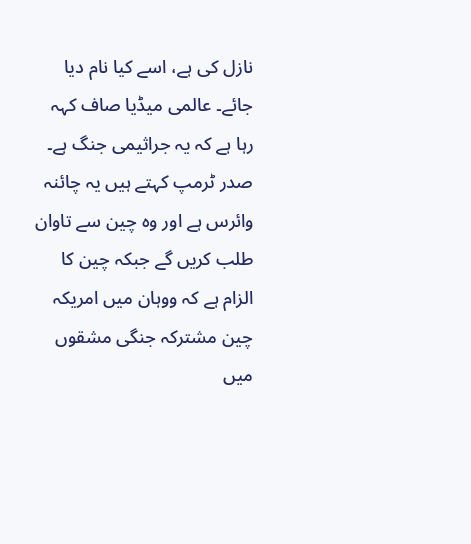نازل کی ہے، اسے کیا نام دیا جائے۔ عالمی میڈیا صاف کہہ رہا ہے کہ یہ جراثیمی جنگ ہے۔ صدر ٹرمپ کہتے ہیں یہ چائنہ وائرس ہے اور وہ چین سے تاوان طلب کریں گے جبکہ چین کا الزام ہے کہ ووہان میں امریکہ چین مشترکہ جنگی مشقوں میں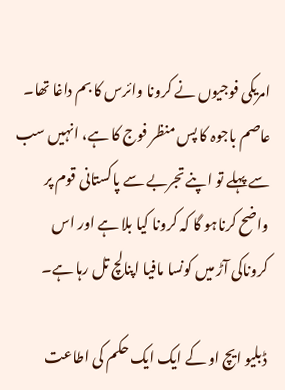امریکی فوجیوں نے کرونا وائرس کا بم داغا تھا۔ عاصم باجوہ کا پس منظر فوج کا ہے، انہیں سب سے پہلے تو اپنے تجربے سے پاکستانی قوم پر واضح کرناہو گا کہ کرونا کیا بلا ہے اور اس کروناکی آڑ میں کونسا مافیا اپنالچ تل رہا ہے۔

ڈبلیو ایچ او کے ایک ایک حکم کی اطاعت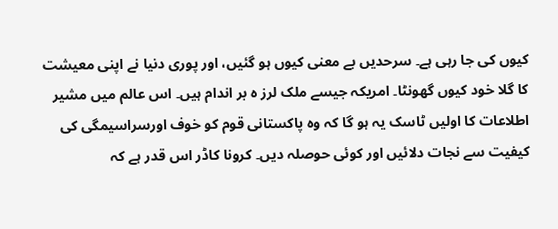کیوں کی جا رہی ہے۔ سرحدیں بے معنی کیوں ہو گئیں، اور پوری دنیا نے اپنی معیشت کا گلا خود کیوں گھونٹا۔ امریکہ جیسے ملک لرز ہ بر اندام ہیں۔ اس عالم میں مشیر اطلاعات کا اولیں ٹاسک یہ ہو گا کہ وہ پاکستانی قوم کو خوف اورسراسیمگی کی کیفیت سے نجات دلائیں اور کوئی حوصلہ دیں۔ کرونا کاڈر اس قدر ہے کہ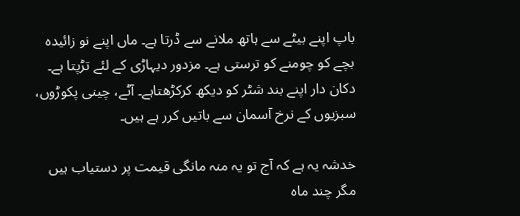باپ اپنے بیٹے سے ہاتھ ملانے سے ڈرتا ہے۔ ماں اپنے نو زائیدہ بچے کو چومنے کو ترستی ہے۔ مزدور دیہاڑی کے لئے تڑپتا ہے۔ دکان دار اپنے بند شٹر کو دیکھ کرکڑھتاہے۔ آٹے، چینی پکوڑوں، سبزیوں کے نرخ آسمان سے باتیں کرر ہے ہیں۔

خدشہ یہ ہے کہ آج تو یہ منہ مانگی قیمت پر دستیاب ہیں مگر چند ماہ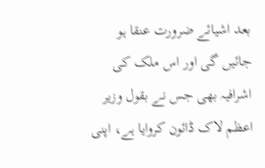بعد اشیائے ضرورت عنقا ہو جائیں گی اور اس ملک کی اشرافیہ بھی جس نے بقول وزیر اعظم لاک ڈائون کروایا ہے، اپنی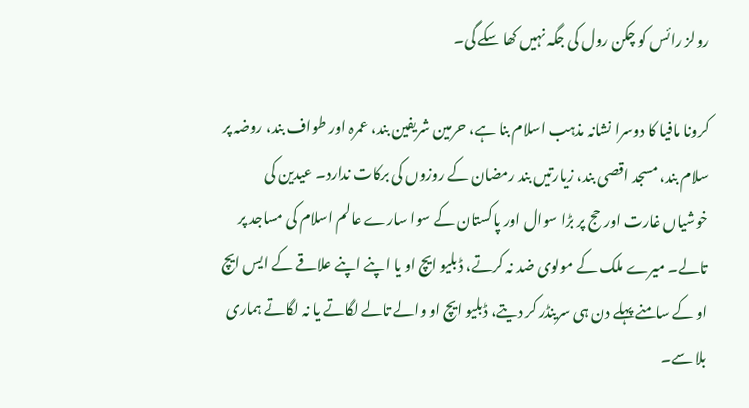رولز رائس کو چکن رول کی جگہ نہیں کھا سکے گی۔

کرونا مافیا کا دوسرا نشانہ مذہب اسلام بنا ہے، حرمین شریفین بند، عمرہ اور طواف بند، روضہ پر سلام بند، مسجد اقصی بند، زیارتیں بند رمضان کے روزوں کی برکات ندارد۔ عیدین کی خوشیاں غارت اور حج پر بڑا سوال اور پاکستان کے سوا سارے عالم اسلام کی مساجد پر تالے۔ میرے ملک کے مولوی ضد نہ کرتے، ڈبلیو ایچ او یا اپنے اپنے علاقے کے ایس ایچ او کے سامنے پہلے دن ہی سرینڈر کر دیتے، ڈبلیو ایچ او والے تالے لگاتے یا نہ لگاتے ہماری بلا سے۔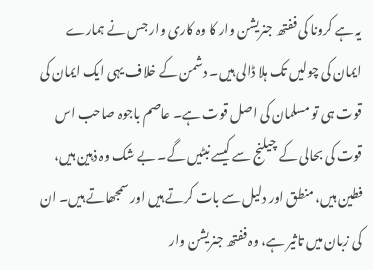یہ ہے کرونا کی ففتھ جنریشن وار کا وہ کاری وار جس نے ہمارے ایمان کی چولیں تک ہلا ڈالی ہیں۔ دشمن کے خلاف یہی ایک ایمان کی قوت ہی تو مسلمان کی اصل قوت ہے۔ عاصم باجوہ صاحب اس قوت کی بحالی کے چیلنج سے کیسے نبٹیں گے۔ بے شک وہ ذہین ہیں، فطین ہیں، منطق اور دلیل سے بات کرتے ہیں اور سمجھاتے ہیں۔ ان کی زبان میں تاثیر ہے، وہ ففتھ جنریشن وار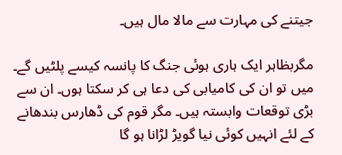جیتنے کی مہارت سے مالا مال ہیں۔

مگربظاہر ایک ہاری ہوئی جنگ کا پانسہ کیسے پلٹیں گے۔ میں تو ان کی کامیابی کی دعا ہی کر سکتا ہوں۔ ان سے بڑی توقعات وابستہ ہیں۔ مگر قوم کی ڈھارس بندھانے کے لئے انہیں کوئی نیا گویڑ لڑانا ہو گا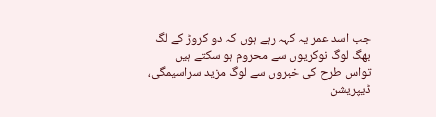جب اسد عمر یہ کہہ رہے ہوں کہ دو کروڑ کے لگ بھگ لوگ نوکریوں سے محروم ہو سکتے ہیں تواس طرح کی خبروں سے لوگ مزید سراسیمگی، ڈیپریشن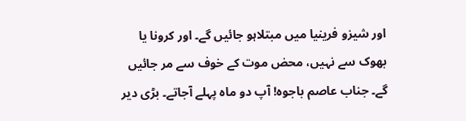اور شیزو فرینیا میں مبتلاہو جائیں گے۔ اور کرونا یا بھوک سے نہیں، محض موت کے خوف سے مر جائیں گے۔ جناب عاصم باجوہ! آپ دو ماہ پہلے آجاتے۔ بڑی دیر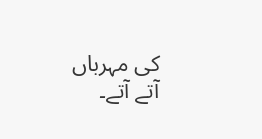کی مہرباں آتے آتے۔